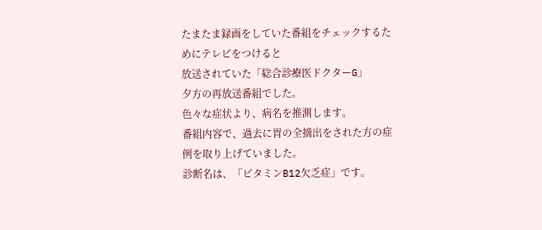たまたま録画をしていた番組をチェックするためにテレビをつけると
放送されていた「総合診療医ドクターG」
夕方の再放送番組でした。
色々な症状より、病名を推測します。
番組内容で、過去に胃の全摘出をされた方の症例を取り上げていました。
診断名は、「ビタミンB12欠乏症」です。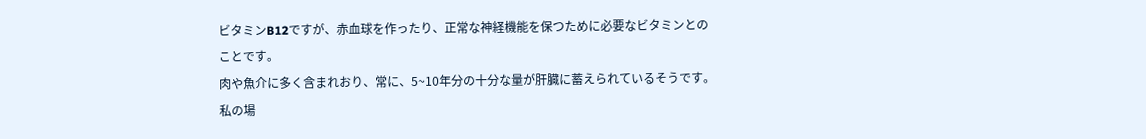ビタミンB12ですが、赤血球を作ったり、正常な神経機能を保つために必要なビタミンとの
ことです。
肉や魚介に多く含まれおり、常に、5~10年分の十分な量が肝臓に蓄えられているそうです。
私の場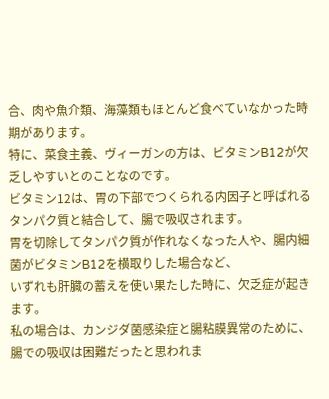合、肉や魚介類、海藻類もほとんど食べていなかった時期があります。
特に、菜食主義、ヴィーガンの方は、ビタミンB12が欠乏しやすいとのことなのです。
ビタミン12は、胃の下部でつくられる内因子と呼ばれるタンパク質と結合して、腸で吸収されます。
胃を切除してタンパク質が作れなくなった人や、腸内細菌がビタミンB12を横取りした場合など、
いずれも肝臓の蓄えを使い果たした時に、欠乏症が起きます。
私の場合は、カンジダ菌感染症と腸粘膜異常のために、腸での吸収は困難だったと思われま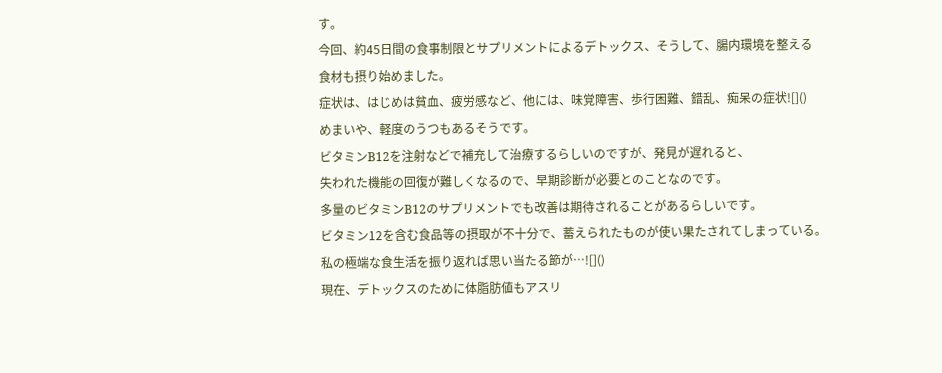す。
今回、約45日間の食事制限とサプリメントによるデトックス、そうして、腸内環境を整える
食材も摂り始めました。
症状は、はじめは貧血、疲労感など、他には、味覚障害、歩行困難、錯乱、痴呆の症状![]()
めまいや、軽度のうつもあるそうです。
ビタミンB12を注射などで補充して治療するらしいのですが、発見が遅れると、
失われた機能の回復が難しくなるので、早期診断が必要とのことなのです。
多量のビタミンB12のサプリメントでも改善は期待されることがあるらしいです。
ビタミン12を含む食品等の摂取が不十分で、蓄えられたものが使い果たされてしまっている。
私の極端な食生活を振り返れば思い当たる節が…![]()
現在、デトックスのために体脂肪値もアスリ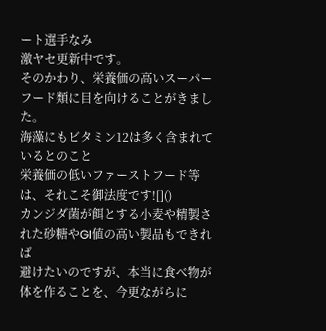ート選手なみ
激ヤセ更新中です。
そのかわり、栄養価の高いスーパーフード類に目を向けることがきました。
海藻にもビタミン12は多く含まれているとのこと
栄養価の低いファーストフード等は、それこそ御法度です![]()
カンジダ菌が餌とする小麦や精製された砂糖やGI値の高い製品もできれば
避けたいのですが、本当に食べ物が体を作ることを、今更ながらに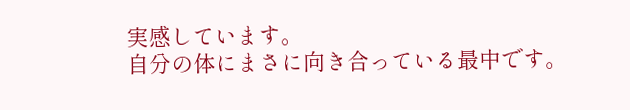実感しています。
自分の体にまさに向き合っている最中です。